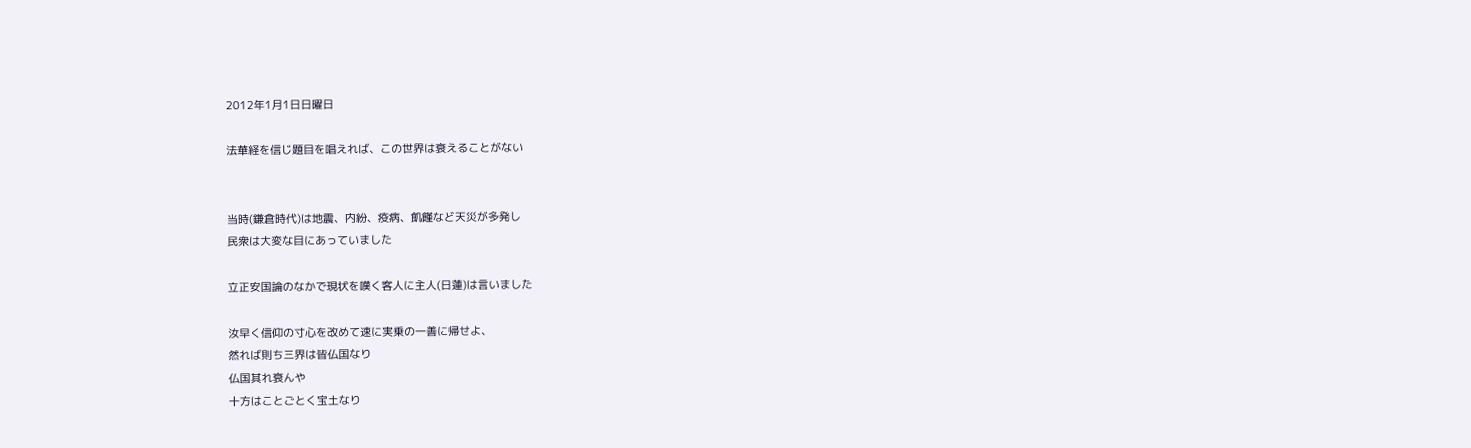2012年1月1日日曜日

法華経を信じ題目を唱えれば、この世界は衰えることがない


当時(鎌倉時代)は地震、内紛、疫病、飢饉など天災が多発し
民衆は大変な目にあっていました

立正安国論のなかで現状を嘆く客人に主人(日蓮)は言いました

汝早く信仰の寸心を改めて速に実乗の一善に帰せよ、
然れば則ち三界は皆仏国なり
仏国其れ衰んや
十方はことごとく宝土なり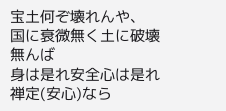宝土何ぞ壊れんや、
国に衰微無く土に破壊無んば
身は是れ安全心は是れ禅定(安心)なら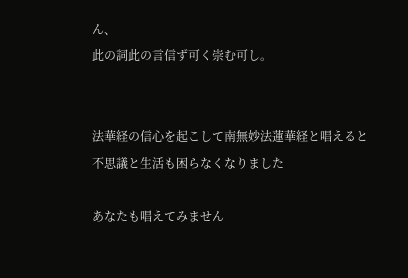ん、
此の詞此の言信ず可く崇む可し。


法華経の信心を起こして南無妙法蓮華経と唱えると
不思議と生活も困らなくなりました

あなたも唱えてみません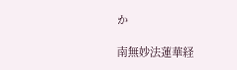か

南無妙法蓮華経